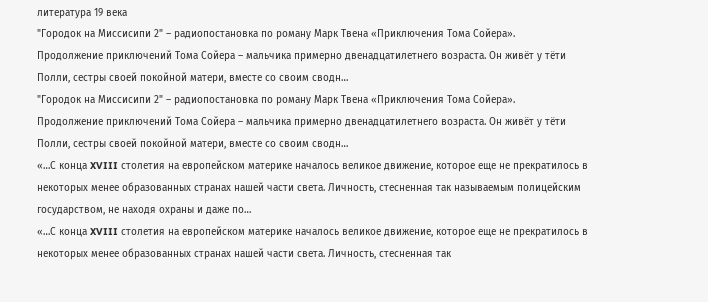литература 19 века
"Городок на Миссисипи 2" – радиопостановка по роману Марк Твена «Приключения Тома Сойера».
Продолжение приключений Тома Сойера – мальчика примерно двенадцатилетнего возраста. Он живёт у тёти Полли, сестры своей покойной матери, вместе со своим сводн…
"Городок на Миссисипи 2" – радиопостановка по роману Марк Твена «Приключения Тома Сойера».
Продолжение приключений Тома Сойера – мальчика примерно двенадцатилетнего возраста. Он живёт у тёти Полли, сестры своей покойной матери, вместе со своим сводн…
«…С конца XVIII столетия на европейском материке началось великое движение, которое еще не прекратилось в некоторых менее образованных странах нашей части света. Личность, стесненная так называемым полицейским государством, не находя охраны и даже по…
«…С конца XVIII столетия на европейском материке началось великое движение, которое еще не прекратилось в некоторых менее образованных странах нашей части света. Личность, стесненная так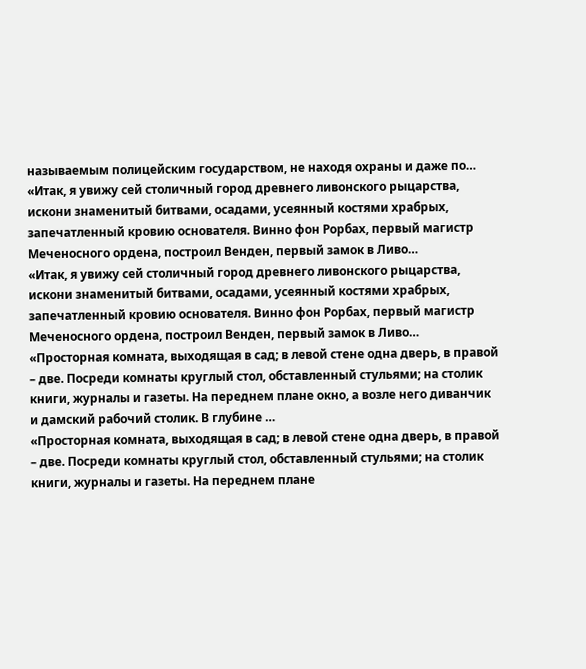называемым полицейским государством, не находя охраны и даже по…
«Итак, я увижу сей столичный город древнего ливонского рыцарства, искони знаменитый битвами, осадами, усеянный костями храбрых, запечатленный кровию основателя. Винно фон Рорбах, первый магистр Меченосного ордена, построил Венден, первый замок в Ливо…
«Итак, я увижу сей столичный город древнего ливонского рыцарства, искони знаменитый битвами, осадами, усеянный костями храбрых, запечатленный кровию основателя. Винно фон Рорбах, первый магистр Меченосного ордена, построил Венден, первый замок в Ливо…
«Просторная комната, выходящая в сад; в левой стене одна дверь, в правой – две. Посреди комнаты круглый стол, обставленный стульями; на столик книги, журналы и газеты. На переднем плане окно, а возле него диванчик и дамский рабочий столик. В глубине …
«Просторная комната, выходящая в сад; в левой стене одна дверь, в правой – две. Посреди комнаты круглый стол, обставленный стульями; на столик книги, журналы и газеты. На переднем плане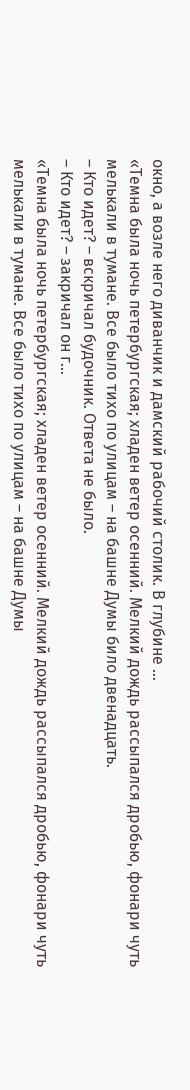окно, а возле него диванчик и дамский рабочий столик. В глубине …
«Темна была ночь петербургская; хладен ветер осенний. Мелкий дождь рассыпался дробью, фонари чуть мелькали в тумане. Все было тихо по улицам – на башне Думы било двенадцать.
– Кто идет? – вскричал будочник. Ответа не было.
– Кто идет? – закричал он г…
«Темна была ночь петербургская; хладен ветер осенний. Мелкий дождь рассыпался дробью, фонари чуть мелькали в тумане. Все было тихо по улицам – на башне Думы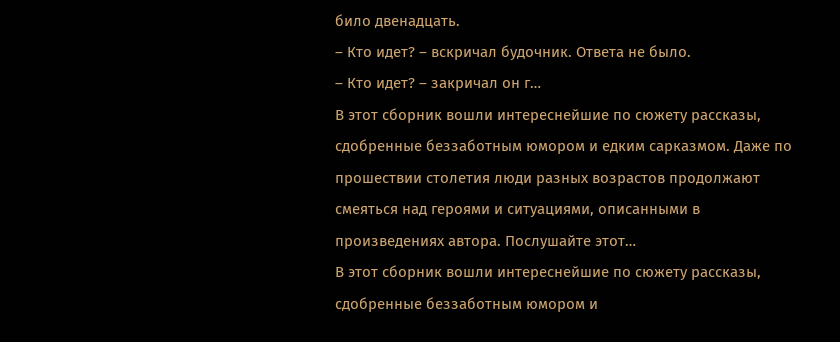било двенадцать.
– Кто идет? – вскричал будочник. Ответа не было.
– Кто идет? – закричал он г…
В этот сборник вошли интереснейшие по сюжету рассказы, сдобренные беззаботным юмором и едким сарказмом. Даже по прошествии столетия люди разных возрастов продолжают смеяться над героями и ситуациями, описанными в произведениях автора. Послушайте этот…
В этот сборник вошли интереснейшие по сюжету рассказы, сдобренные беззаботным юмором и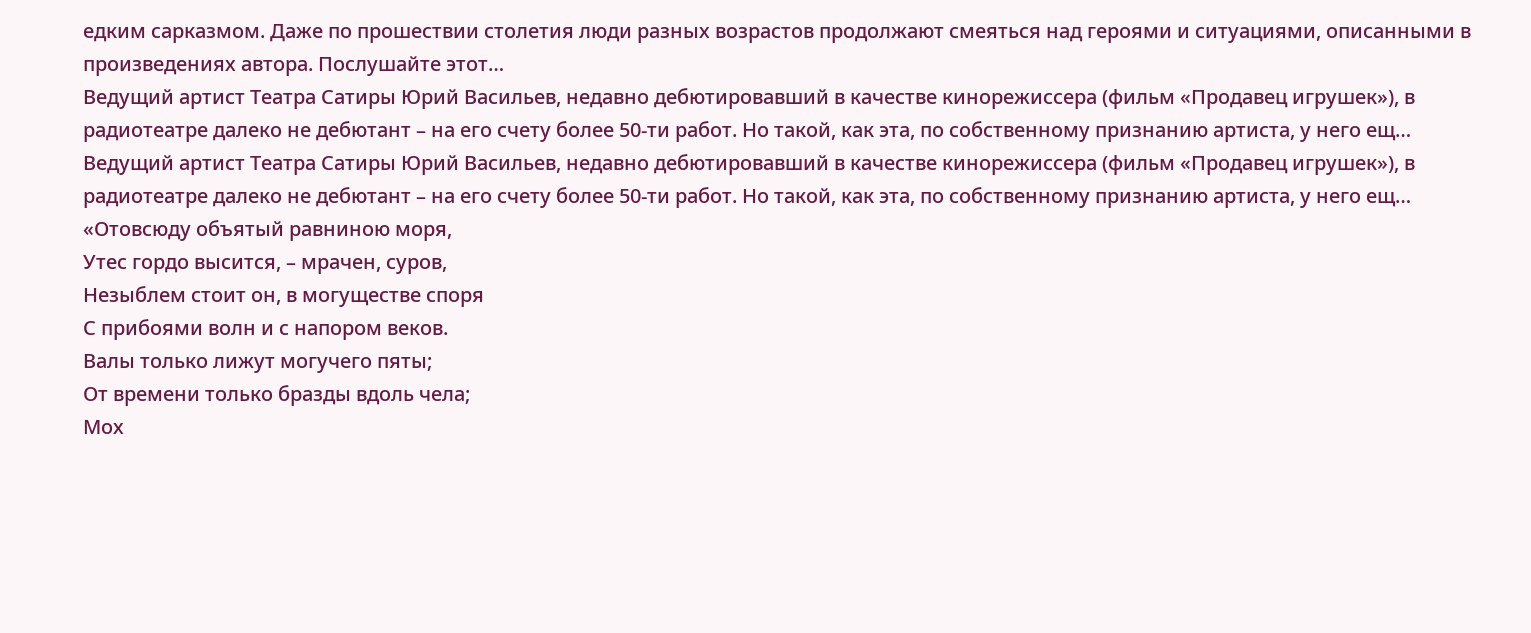едким сарказмом. Даже по прошествии столетия люди разных возрастов продолжают смеяться над героями и ситуациями, описанными в произведениях автора. Послушайте этот…
Ведущий артист Театра Сатиры Юрий Васильев, недавно дебютировавший в качестве кинорежиссера (фильм «Продавец игрушек»), в радиотеатре далеко не дебютант – на его счету более 50-ти работ. Но такой, как эта, по собственному признанию артиста, у него ещ…
Ведущий артист Театра Сатиры Юрий Васильев, недавно дебютировавший в качестве кинорежиссера (фильм «Продавец игрушек»), в радиотеатре далеко не дебютант – на его счету более 50-ти работ. Но такой, как эта, по собственному признанию артиста, у него ещ…
«Отовсюду объятый равниною моря,
Утес гордо высится, – мрачен, суров,
Незыблем стоит он, в могуществе споря
С прибоями волн и с напором веков.
Валы только лижут могучего пяты;
От времени только бразды вдоль чела;
Мох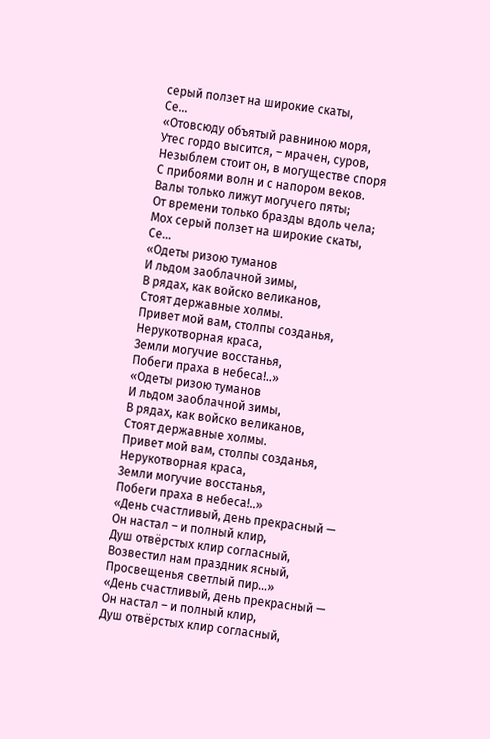серый ползет на широкие скаты,
Се…
«Отовсюду объятый равниною моря,
Утес гордо высится, – мрачен, суров,
Незыблем стоит он, в могуществе споря
С прибоями волн и с напором веков.
Валы только лижут могучего пяты;
От времени только бразды вдоль чела;
Мох серый ползет на широкие скаты,
Се…
«Одеты ризою туманов
И льдом заоблачной зимы,
В рядах, как войско великанов,
Стоят державные холмы.
Привет мой вам, столпы созданья,
Нерукотворная краса,
Земли могучие восстанья,
Побеги праха в небеса!..»
«Одеты ризою туманов
И льдом заоблачной зимы,
В рядах, как войско великанов,
Стоят державные холмы.
Привет мой вам, столпы созданья,
Нерукотворная краса,
Земли могучие восстанья,
Побеги праха в небеса!..»
«День счастливый, день прекрасный —
Он настал – и полный клир,
Душ отвёрстых клир согласный,
Возвестил нам праздник ясный,
Просвещенья светлый пир…»
«День счастливый, день прекрасный —
Он настал – и полный клир,
Душ отвёрстых клир согласный,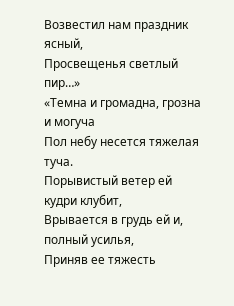Возвестил нам праздник ясный,
Просвещенья светлый пир…»
«Темна и громадна, грозна и могуча
Пол небу несется тяжелая туча.
Порывистый ветер ей кудри клубит,
Врывается в грудь ей и, полный усилья,
Приняв ее тяжесть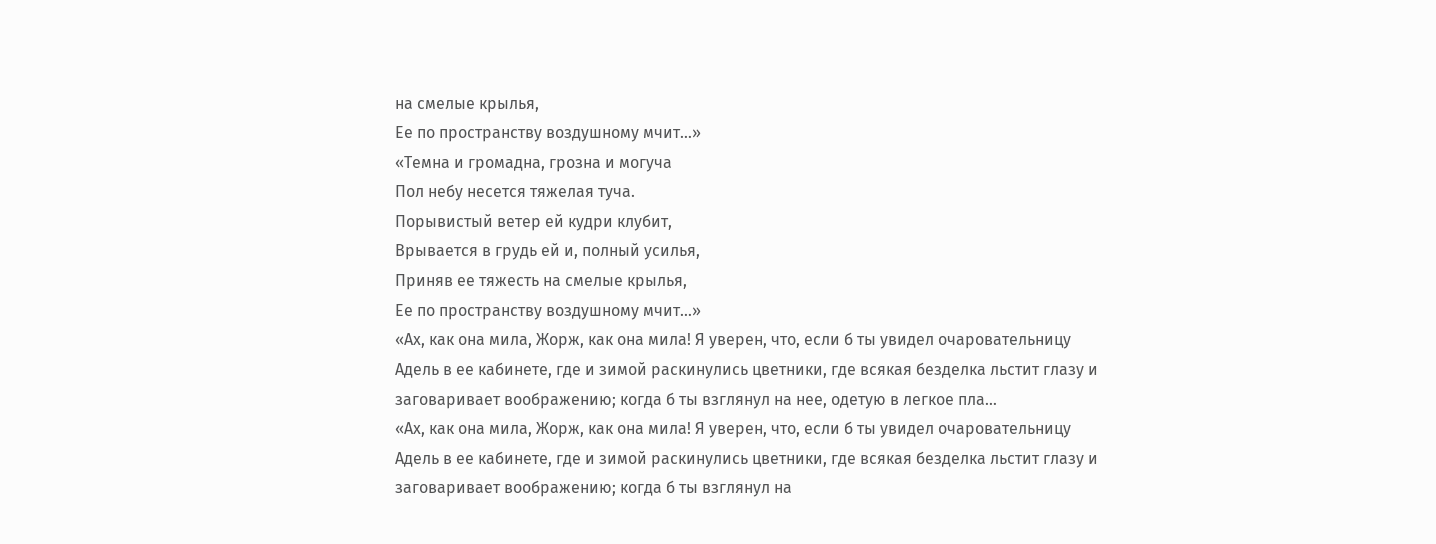на смелые крылья,
Ее по пространству воздушному мчит…»
«Темна и громадна, грозна и могуча
Пол небу несется тяжелая туча.
Порывистый ветер ей кудри клубит,
Врывается в грудь ей и, полный усилья,
Приняв ее тяжесть на смелые крылья,
Ее по пространству воздушному мчит…»
«Ах, как она мила, Жорж, как она мила! Я уверен, что, если б ты увидел очаровательницу Адель в ее кабинете, где и зимой раскинулись цветники, где всякая безделка льстит глазу и заговаривает воображению; когда б ты взглянул на нее, одетую в легкое пла…
«Ах, как она мила, Жорж, как она мила! Я уверен, что, если б ты увидел очаровательницу Адель в ее кабинете, где и зимой раскинулись цветники, где всякая безделка льстит глазу и заговаривает воображению; когда б ты взглянул на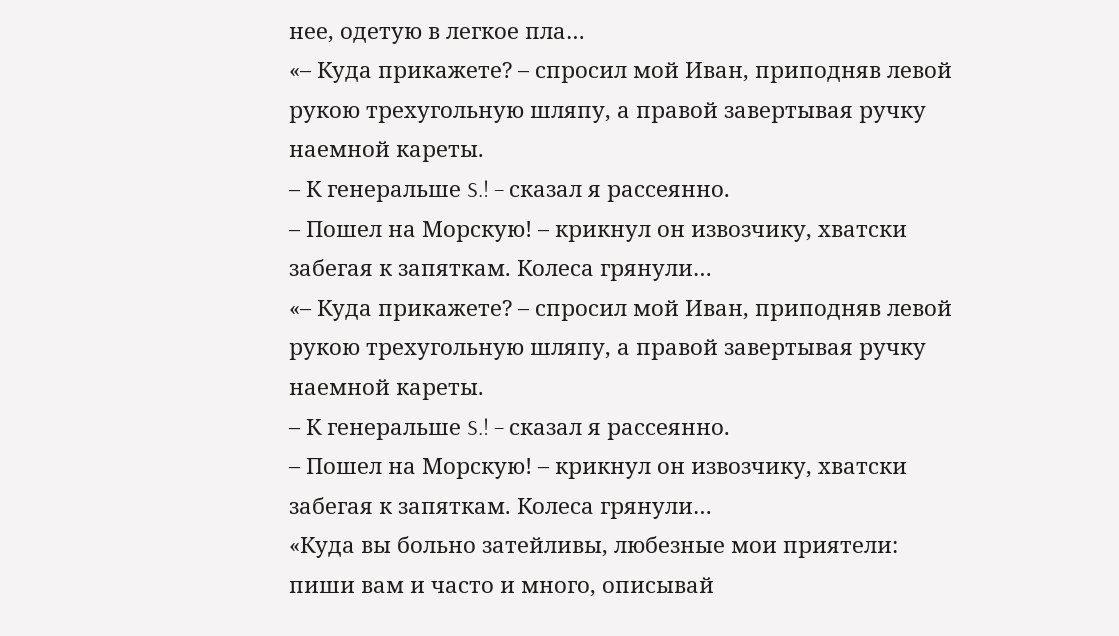нее, одетую в легкое пла…
«– Куда прикажете? – спросил мой Иван, приподняв левой рукою трехугольную шляпу, а правой завертывая ручку наемной кареты.
– К генеральше S.! – сказал я рассеянно.
– Пошел на Морскую! – крикнул он извозчику, хватски забегая к запяткам. Колеса грянули…
«– Куда прикажете? – спросил мой Иван, приподняв левой рукою трехугольную шляпу, а правой завертывая ручку наемной кареты.
– К генеральше S.! – сказал я рассеянно.
– Пошел на Морскую! – крикнул он извозчику, хватски забегая к запяткам. Колеса грянули…
«Куда вы больно затейливы, любезные мои приятели: пиши вам и часто и много, описывай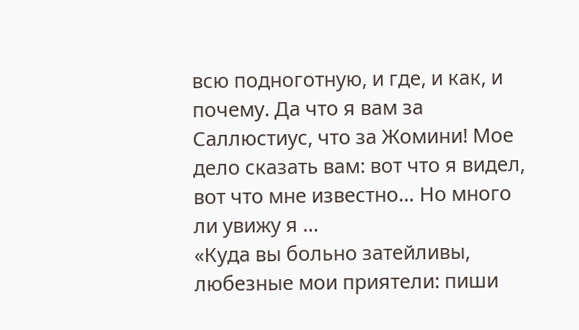всю подноготную, и где, и как, и почему. Да что я вам за Саллюстиус, что за Жомини! Мое дело сказать вам: вот что я видел, вот что мне известно… Но много ли увижу я …
«Куда вы больно затейливы, любезные мои приятели: пиши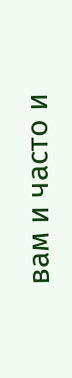вам и часто и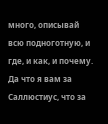много, описывай всю подноготную, и где, и как, и почему. Да что я вам за Саллюстиус, что за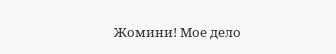Жомини! Мое дело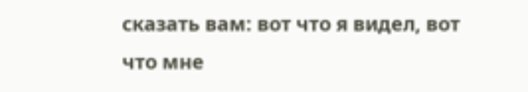сказать вам: вот что я видел, вот что мне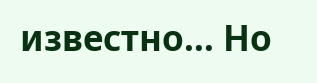известно… Но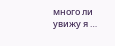много ли увижу я …